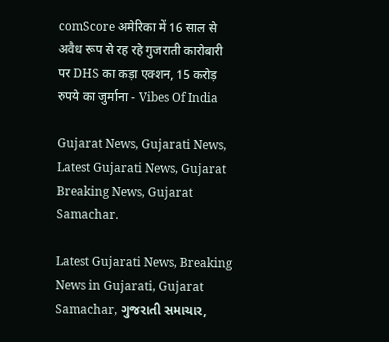comScore अमेरिका में 16 साल से अवैध रूप से रह रहे गुजराती कारोबारी पर DHS का कड़ा एक्शन, 15 करोड़ रुपये का जुर्माना - Vibes Of India

Gujarat News, Gujarati News, Latest Gujarati News, Gujarat Breaking News, Gujarat Samachar.

Latest Gujarati News, Breaking News in Gujarati, Gujarat Samachar, ગુજરાતી સમાચાર,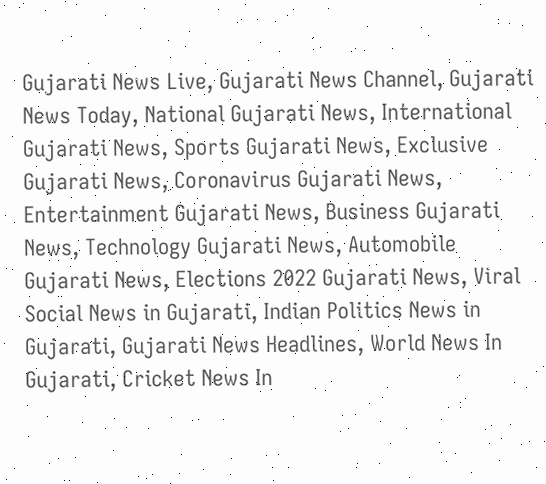Gujarati News Live, Gujarati News Channel, Gujarati News Today, National Gujarati News, International Gujarati News, Sports Gujarati News, Exclusive Gujarati News, Coronavirus Gujarati News, Entertainment Gujarati News, Business Gujarati News, Technology Gujarati News, Automobile Gujarati News, Elections 2022 Gujarati News, Viral Social News in Gujarati, Indian Politics News in Gujarati, Gujarati News Headlines, World News In Gujarati, Cricket News In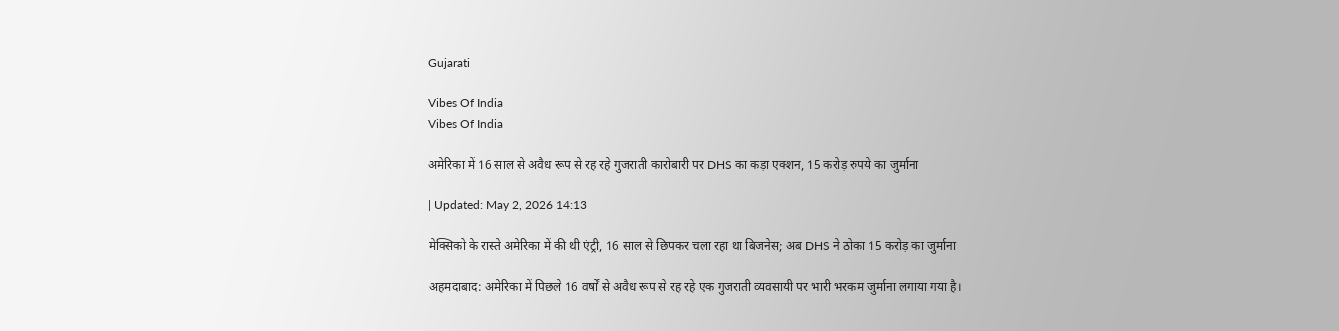Gujarati

Vibes Of India
Vibes Of India

अमेरिका में 16 साल से अवैध रूप से रह रहे गुजराती कारोबारी पर DHS का कड़ा एक्शन, 15 करोड़ रुपये का जुर्माना

| Updated: May 2, 2026 14:13

मेक्सिको के रास्ते अमेरिका में की थी एंट्री, 16 साल से छिपकर चला रहा था बिजनेस; अब DHS ने ठोका 15 करोड़ का जुर्माना

अहमदाबाद: अमेरिका में पिछले 16 वर्षों से अवैध रूप से रह रहे एक गुजराती व्यवसायी पर भारी भरकम जुर्माना लगाया गया है।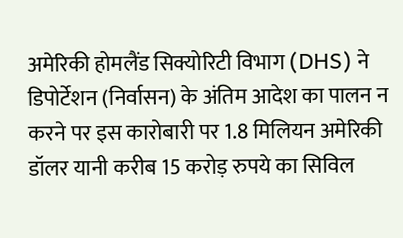अमेरिकी होमलैंड सिक्योरिटी विभाग (DHS) ने डिपोर्टेशन (निर्वासन) के अंतिम आदेश का पालन न करने पर इस कारोबारी पर 1.8 मिलियन अमेरिकी डॉलर यानी करीब 15 करोड़ रुपये का सिविल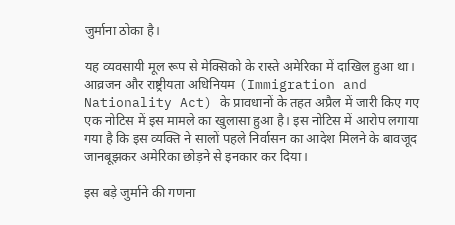जुर्माना ठोका है।

यह व्यवसायी मूल रूप से मेक्सिको के रास्ते अमेरिका में दाखिल हुआ था। आव्रजन और राष्ट्रीयता अधिनियम (Immigration and Nationality Act) के प्रावधानों के तहत अप्रैल में जारी किए गए एक नोटिस में इस मामले का खुलासा हुआ है। इस नोटिस में आरोप लगाया गया है कि इस व्यक्ति ने सालों पहले निर्वासन का आदेश मिलने के बावजूद जानबूझकर अमेरिका छोड़ने से इनकार कर दिया।

इस बड़े जुर्माने की गणना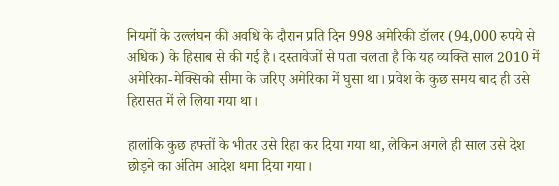नियमों के उल्लंघन की अवधि के दौरान प्रति दिन 998 अमेरिकी डॉलर (94,000 रुपये से अधिक) के हिसाब से की गई है। दस्तावेजों से पता चलता है कि यह व्यक्ति साल 2010 में अमेरिका-मेक्सिको सीमा के जरिए अमेरिका में घुसा था। प्रवेश के कुछ समय बाद ही उसे हिरासत में ले लिया गया था।

हालांकि कुछ हफ्तों के भीतर उसे रिहा कर दिया गया था, लेकिन अगले ही साल उसे देश छोड़ने का अंतिम आदेश थमा दिया गया।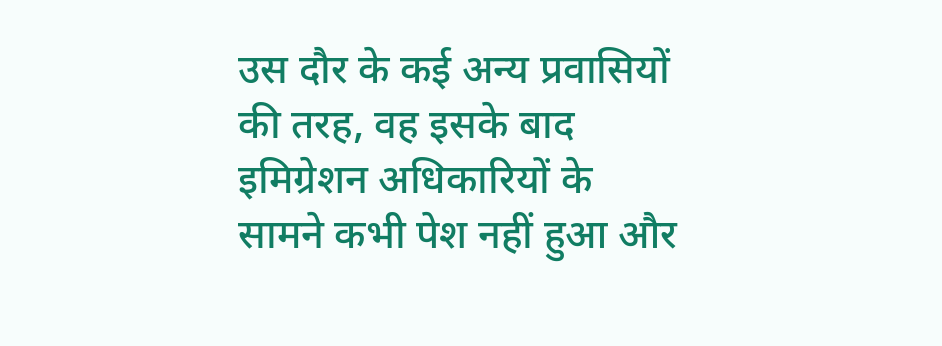उस दौर के कई अन्य प्रवासियों की तरह, वह इसके बाद इमिग्रेशन अधिकारियों के सामने कभी पेश नहीं हुआ और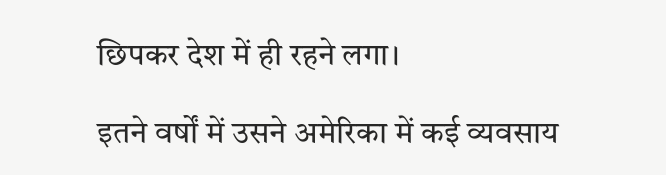छिपकर देश में ही रहने लगा।

इतने वर्षों में उसने अमेरिका में कई व्यवसाय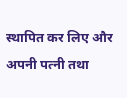स्थापित कर लिए और अपनी पत्नी तथा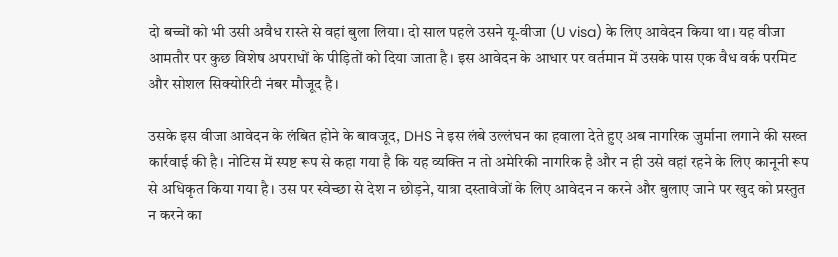दो बच्चों को भी उसी अवैध रास्ते से वहां बुला लिया। दो साल पहले उसने यू-वीजा (U visa) के लिए आवेदन किया था। यह वीजा आमतौर पर कुछ विशेष अपराधों के पीड़ितों को दिया जाता है। इस आवेदन के आधार पर वर्तमान में उसके पास एक वैध वर्क परमिट और सोशल सिक्योरिटी नंबर मौजूद है।

उसके इस वीजा आवेदन के लंबित होने के बावजूद, DHS ने इस लंबे उल्लंघन का हवाला देते हुए अब नागरिक जुर्माना लगाने की सख्त कार्रवाई की है। नोटिस में स्पष्ट रूप से कहा गया है कि यह व्यक्ति न तो अमेरिकी नागरिक है और न ही उसे वहां रहने के लिए कानूनी रूप से अधिकृत किया गया है। उस पर स्वेच्छा से देश न छोड़ने, यात्रा दस्तावेजों के लिए आवेदन न करने और बुलाए जाने पर खुद को प्रस्तुत न करने का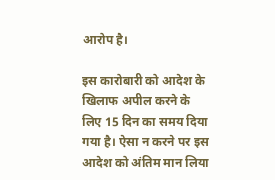आरोप है।

इस कारोबारी को आदेश के खिलाफ अपील करने के लिए 15 दिन का समय दिया गया है। ऐसा न करने पर इस आदेश को अंतिम मान लिया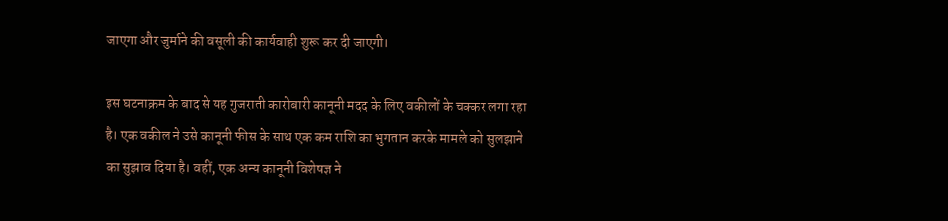जाएगा और जुर्माने की वसूली की कार्यवाही शुरू कर दी जाएगी।

इस घटनाक्रम के बाद से यह गुजराती कारोबारी कानूनी मदद के लिए वकीलों के चक्कर लगा रहा है। एक वकील ने उसे कानूनी फीस के साथ एक कम राशि का भुगतान करके मामले को सुलझाने का सुझाव दिया है। वहीं, एक अन्य कानूनी विशेषज्ञ ने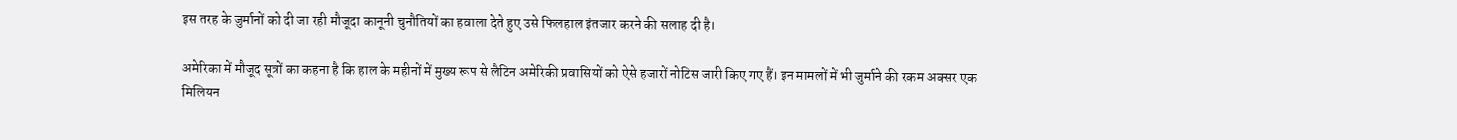इस तरह के जुर्मानों को दी जा रही मौजूदा कानूनी चुनौतियों का हवाला देते हुए उसे फिलहाल इंतजार करने की सलाह दी है।

अमेरिका में मौजूद सूत्रों का कहना है कि हाल के महीनों में मुख्य रूप से लैटिन अमेरिकी प्रवासियों को ऐसे हजारों नोटिस जारी किए गए हैं। इन मामलों में भी जुर्माने की रकम अक्सर एक मिलियन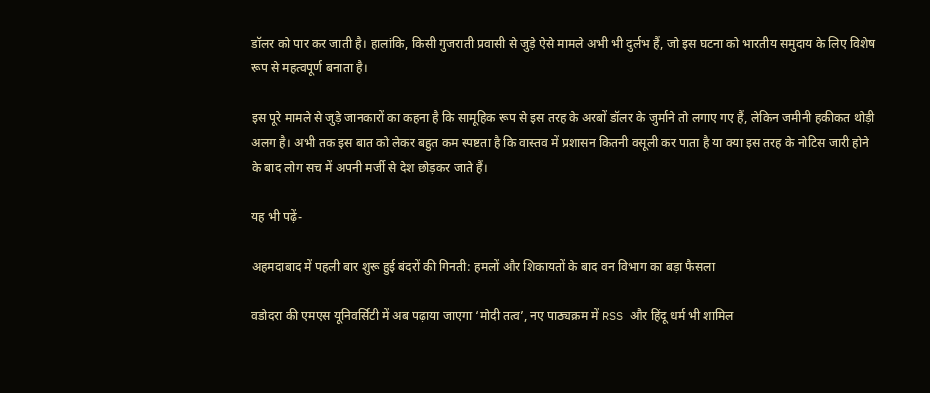डॉलर को पार कर जाती है। हालांकि, किसी गुजराती प्रवासी से जुड़े ऐसे मामले अभी भी दुर्लभ हैं, जो इस घटना को भारतीय समुदाय के लिए विशेष रूप से महत्वपूर्ण बनाता है।

इस पूरे मामले से जुड़े जानकारों का कहना है कि सामूहिक रूप से इस तरह के अरबों डॉलर के जुर्माने तो लगाए गए हैं, लेकिन जमीनी हकीकत थोड़ी अलग है। अभी तक इस बात को लेकर बहुत कम स्पष्टता है कि वास्तव में प्रशासन कितनी वसूली कर पाता है या क्या इस तरह के नोटिस जारी होने के बाद लोग सच में अपनी मर्जी से देश छोड़कर जाते हैं।

यह भी पढ़ें-

अहमदाबाद में पहली बार शुरू हुई बंदरों की गिनती: हमलों और शिकायतों के बाद वन विभाग का बड़ा फैसला

वडोदरा की एमएस यूनिवर्सिटी में अब पढ़ाया जाएगा ‘मोदी तत्व’, नए पाठ्यक्रम में RSS और हिंदू धर्म भी शामिल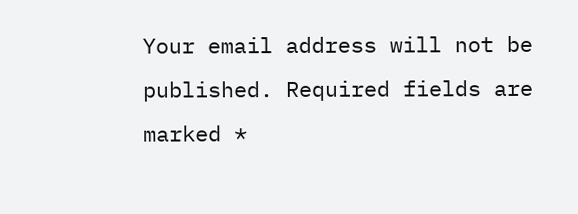Your email address will not be published. Required fields are marked *